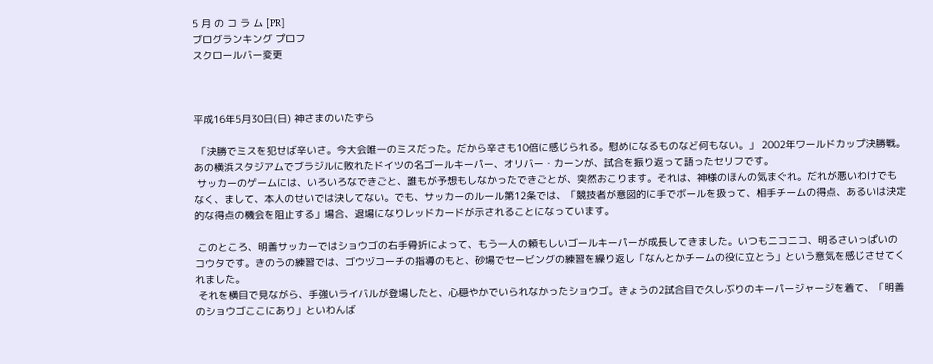5 月 の コ ラ ム [PR]
ブログランキング プロフ
スクロールバー変更



平成16年5月30日(日) 神さまのいたずら

 「決勝でミスを犯せば辛いさ。今大会唯一のミスだった。だから辛さも10倍に感じられる。慰めになるものなど何もない。」 2002年ワールドカップ決勝戦。あの横浜スタジアムでブラジルに敗れたドイツの名ゴールキーパー、オリバー・カーンが、試合を振り返って語ったセリフです。
 サッカーのゲームには、いろいろなできごと、誰もが予想もしなかったできごとが、突然おこります。それは、神様のほんの気まぐれ。だれが悪いわけでもなく、まして、本人のせいでは決してない。でも、サッカーのルール第12条では、「競技者が意図的に手でボールを扱って、相手チームの得点、あるいは決定的な得点の機会を阻止する」場合、退場になりレッドカードが示されることになっています。

 このところ、明善サッカーではショウゴの右手骨折によって、もう一人の頼もしいゴールキーパーが成長してきました。いつもニコニコ、明るさいっぱいのコウタです。きのうの練習では、ゴウヅコーチの指導のもと、砂場でセービングの練習を繰り返し「なんとかチームの役に立とう」という意気を感じさせてくれました。
 それを横目で見ながら、手強いライバルが登場したと、心穏やかでいられなかったショウゴ。きょうの2試合目で久しぶりのキーパージャージを着て、「明善のショウゴここにあり」といわんば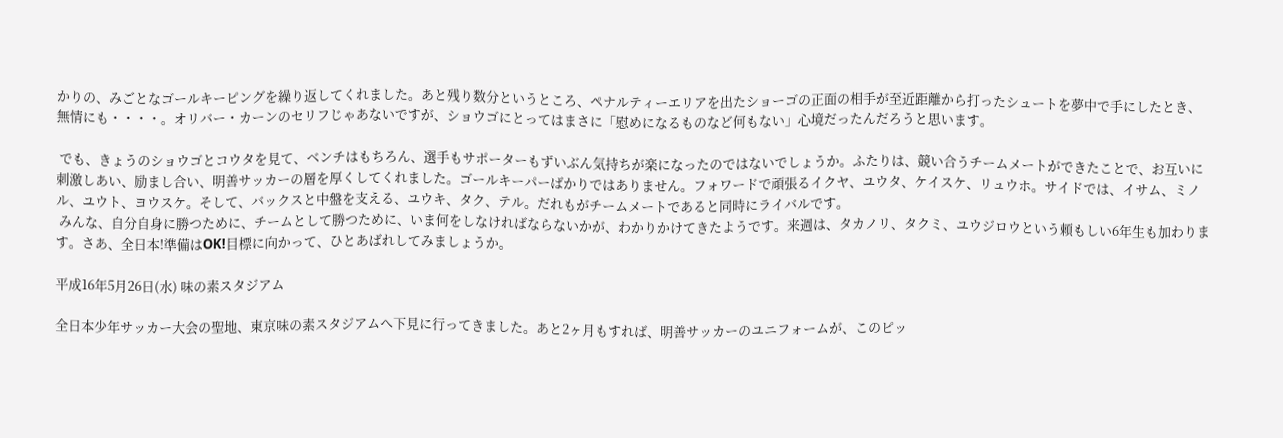かりの、みごとなゴールキーピングを繰り返してくれました。あと残り数分というところ、ペナルティーエリアを出たショーゴの正面の相手が至近距離から打ったシュートを夢中で手にしたとき、無情にも・・・・。オリバー・カーンのセリフじゃあないですが、ショウゴにとってはまさに「慰めになるものなど何もない」心境だったんだろうと思います。

 でも、きょうのショウゴとコウタを見て、ベンチはもちろん、選手もサポーターもずいぶん気持ちが楽になったのではないでしょうか。ふたりは、競い合うチームメートができたことで、お互いに刺激しあい、励まし合い、明善サッカーの層を厚くしてくれました。ゴールキーパーばかりではありません。フォワードで頑張るイクヤ、ユウタ、ケイスケ、リュウホ。サイドでは、イサム、ミノル、ユウト、ヨウスケ。そして、バックスと中盤を支える、ユウキ、タク、テル。だれもがチームメートであると同時にライバルです。
 みんな、自分自身に勝つために、チームとして勝つために、いま何をしなければならないかが、わかりかけてきたようです。来週は、タカノリ、タクミ、ユウジロウという頼もしい6年生も加わります。さあ、全日本!準備はOK!目標に向かって、ひとあばれしてみましょうか。

平成16年5月26日(水) 味の素スタジアム

全日本少年サッカー大会の聖地、東京味の素スタジアムへ下見に行ってきました。あと2ヶ月もすれば、明善サッカーのユニフォームが、このピッ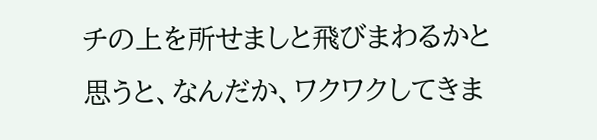チの上を所せましと飛びまわるかと思うと、なんだか、ワクワクしてきま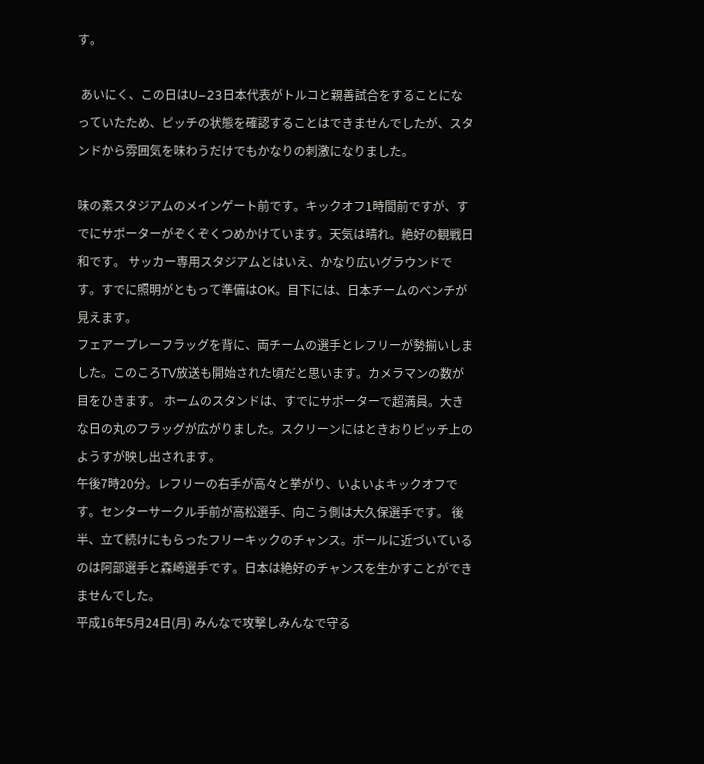す。

 あいにく、この日はU−23日本代表がトルコと親善試合をすることになっていたため、ピッチの状態を確認することはできませんでしたが、スタンドから雰囲気を味わうだけでもかなりの刺激になりました。

味の素スタジアムのメインゲート前です。キックオフ1時間前ですが、すでにサポーターがぞくぞくつめかけています。天気は晴れ。絶好の観戦日和です。 サッカー専用スタジアムとはいえ、かなり広いグラウンドです。すでに照明がともって準備はOK。目下には、日本チームのベンチが見えます。
フェアープレーフラッグを背に、両チームの選手とレフリーが勢揃いしました。このころTV放送も開始された頃だと思います。カメラマンの数が目をひきます。 ホームのスタンドは、すでにサポーターで超満員。大きな日の丸のフラッグが広がりました。スクリーンにはときおりピッチ上のようすが映し出されます。
午後7時20分。レフリーの右手が高々と挙がり、いよいよキックオフです。センターサークル手前が高松選手、向こう側は大久保選手です。 後半、立て続けにもらったフリーキックのチャンス。ボールに近づいているのは阿部選手と森崎選手です。日本は絶好のチャンスを生かすことができませんでした。
平成16年5月24日(月) みんなで攻撃しみんなで守る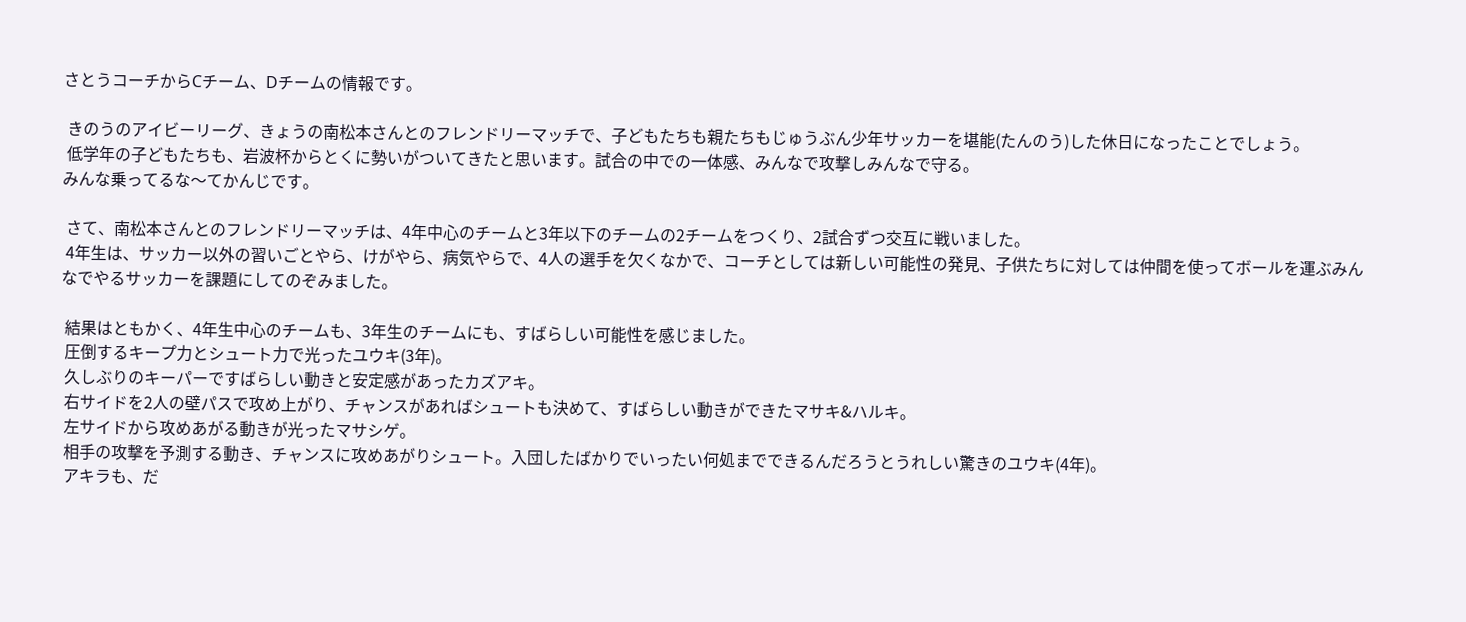さとうコーチからCチーム、Dチームの情報です。

 きのうのアイビーリーグ、きょうの南松本さんとのフレンドリーマッチで、子どもたちも親たちもじゅうぶん少年サッカーを堪能(たんのう)した休日になったことでしょう。
 低学年の子どもたちも、岩波杯からとくに勢いがついてきたと思います。試合の中での一体感、みんなで攻撃しみんなで守る。
みんな乗ってるな〜てかんじです。

 さて、南松本さんとのフレンドリーマッチは、4年中心のチームと3年以下のチームの2チームをつくり、2試合ずつ交互に戦いました。
 4年生は、サッカー以外の習いごとやら、けがやら、病気やらで、4人の選手を欠くなかで、コーチとしては新しい可能性の発見、子供たちに対しては仲間を使ってボールを運ぶみんなでやるサッカーを課題にしてのぞみました。

 結果はともかく、4年生中心のチームも、3年生のチームにも、すばらしい可能性を感じました。
 圧倒するキープ力とシュート力で光ったユウキ(3年)。
 久しぶりのキーパーですばらしい動きと安定感があったカズアキ。
 右サイドを2人の壁パスで攻め上がり、チャンスがあればシュートも決めて、すばらしい動きができたマサキ&ハルキ。
 左サイドから攻めあがる動きが光ったマサシゲ。
 相手の攻撃を予測する動き、チャンスに攻めあがりシュート。入団したばかりでいったい何処までできるんだろうとうれしい驚きのユウキ(4年)。
 アキラも、だ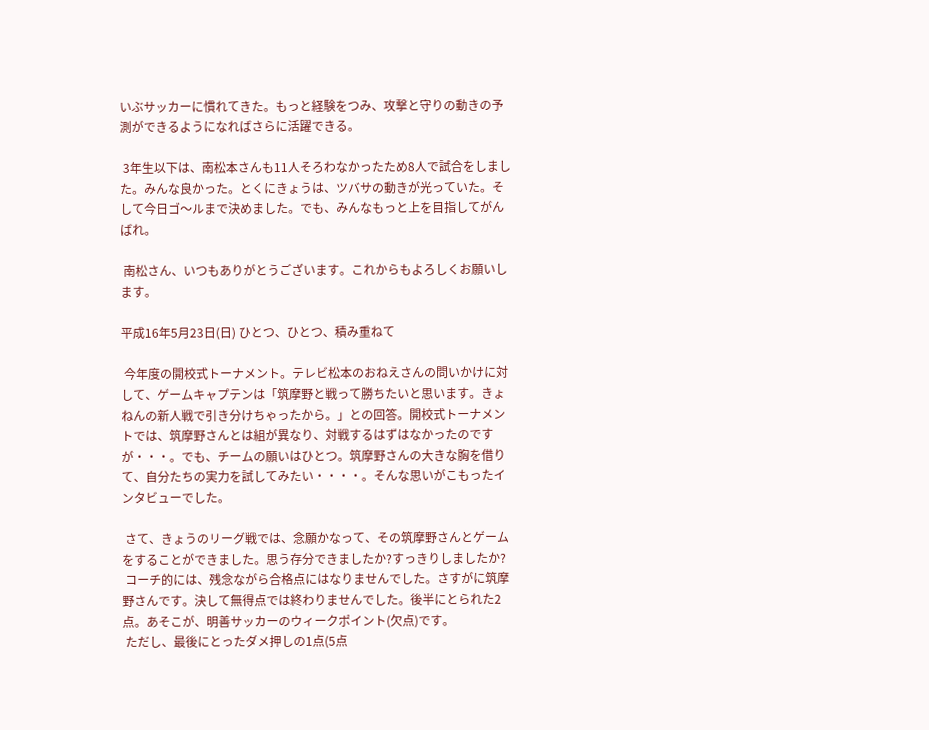いぶサッカーに慣れてきた。もっと経験をつみ、攻撃と守りの動きの予測ができるようになればさらに活躍できる。

 3年生以下は、南松本さんも11人そろわなかったため8人で試合をしました。みんな良かった。とくにきょうは、ツバサの動きが光っていた。そして今日ゴ〜ルまで決めました。でも、みんなもっと上を目指してがんばれ。

 南松さん、いつもありがとうございます。これからもよろしくお願いします。

平成16年5月23日(日) ひとつ、ひとつ、積み重ねて

 今年度の開校式トーナメント。テレビ松本のおねえさんの問いかけに対して、ゲームキャプテンは「筑摩野と戦って勝ちたいと思います。きょねんの新人戦で引き分けちゃったから。」との回答。開校式トーナメントでは、筑摩野さんとは組が異なり、対戦するはずはなかったのですが・・・。でも、チームの願いはひとつ。筑摩野さんの大きな胸を借りて、自分たちの実力を試してみたい・・・・。そんな思いがこもったインタビューでした。

 さて、きょうのリーグ戦では、念願かなって、その筑摩野さんとゲームをすることができました。思う存分できましたか?すっきりしましたか?
 コーチ的には、残念ながら合格点にはなりませんでした。さすがに筑摩野さんです。決して無得点では終わりませんでした。後半にとられた2点。あそこが、明善サッカーのウィークポイント(欠点)です。
 ただし、最後にとったダメ押しの1点(5点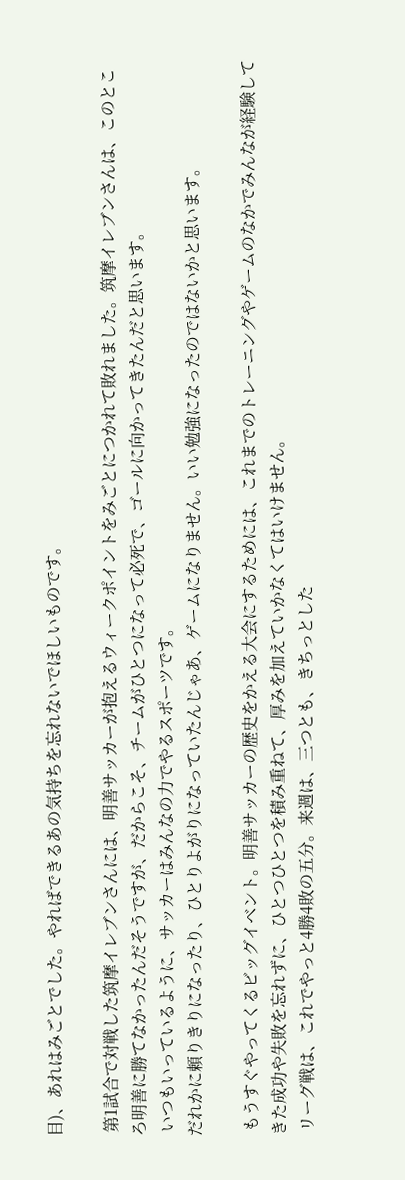目)、あれはみごとでした。やればできるあの気持ちを忘れないでほしいものです。

 第1試合で対戦した筑摩イレブンさんには、明善サッカーが抱えるウィークポイントをみごとにつかれて敗れました。筑摩イレブンさんは、このところ明善に勝てなかったんだそうですが、だからこそ、チームがひとつになって必死で、ゴールに向かってきたんだと思います。
 いつもいっているように、サッカーはみんなの力でやるスポーツです。
だれかに頼りきりになったり、ひとりよがりになっていたんじゃあ、ゲームになりません。いい勉強になったのではないかと思います。

 もうすぐやってくるビッグイベント。明善サッカーの歴史をかえる大会にするためには、これまでのトレーニングやゲームのなかでみんなが経験してきた成功や失敗を忘れずに、ひとつひとつを積み重ねて、厚みを加えていかなくてはいけません。
 リーグ戦は、これでやっと4勝4敗の五分。来週は、三つとも、きちっとした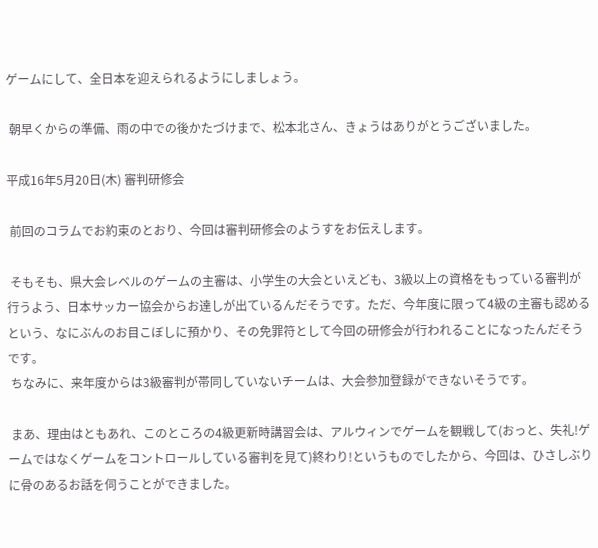ゲームにして、全日本を迎えられるようにしましょう。

 朝早くからの準備、雨の中での後かたづけまで、松本北さん、きょうはありがとうございました。

平成16年5月20日(木) 審判研修会

 前回のコラムでお約束のとおり、今回は審判研修会のようすをお伝えします。

 そもそも、県大会レベルのゲームの主審は、小学生の大会といえども、3級以上の資格をもっている審判が行うよう、日本サッカー協会からお達しが出ているんだそうです。ただ、今年度に限って4級の主審も認めるという、なにぶんのお目こぼしに預かり、その免罪符として今回の研修会が行われることになったんだそうです。
 ちなみに、来年度からは3級審判が帯同していないチームは、大会参加登録ができないそうです。

 まあ、理由はともあれ、このところの4級更新時講習会は、アルウィンでゲームを観戦して(おっと、失礼!ゲームではなくゲームをコントロールしている審判を見て)終わり!というものでしたから、今回は、ひさしぶりに骨のあるお話を伺うことができました。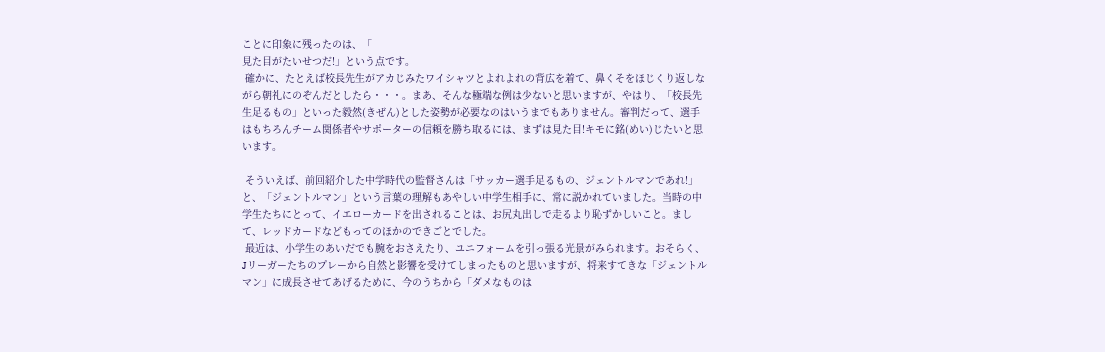ことに印象に残ったのは、「
見た目がたいせつだ!」という点です。
 確かに、たとえば校長先生がアカじみたワイシャツとよれよれの背広を着て、鼻くそをほじくり返しながら朝礼にのぞんだとしたら・・・。まあ、そんな極端な例は少ないと思いますが、やはり、「校長先生足るもの」といった毅然(きぜん)とした姿勢が必要なのはいうまでもありません。審判だって、選手はもちろんチーム関係者やサポーターの信頼を勝ち取るには、まずは見た目!キモに銘(めい)じたいと思います。

 そういえば、前回紹介した中学時代の監督さんは「サッカー選手足るもの、ジェントルマンであれ!」と、「ジェントルマン」という言葉の理解もあやしい中学生相手に、常に説かれていました。当時の中学生たちにとって、イエローカードを出されることは、お尻丸出しで走るより恥ずかしいこと。まして、レッドカードなどもってのほかのできごとでした。
 最近は、小学生のあいだでも腕をおさえたり、ユニフォームを引っ張る光景がみられます。おそらく、Jリーガーたちのプレーから自然と影響を受けてしまったものと思いますが、将来すてきな「ジェントルマン」に成長させてあげるために、今のうちから「ダメなものは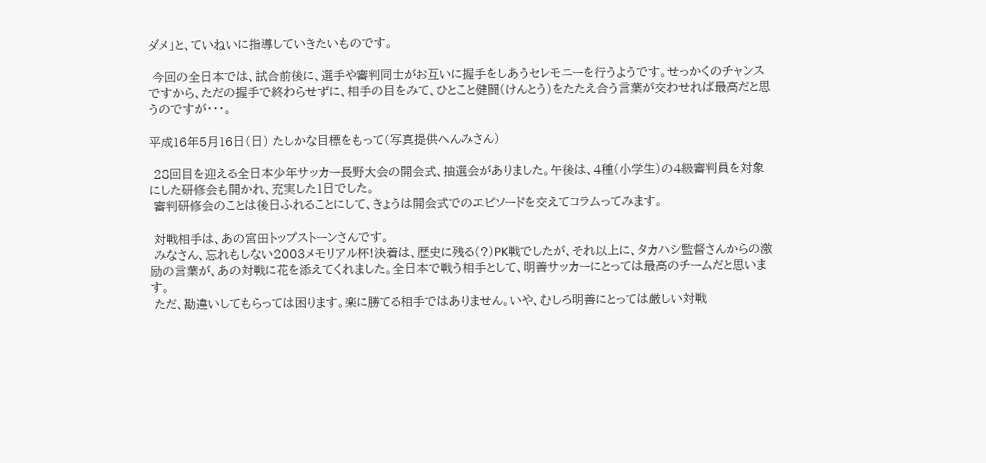ダメ」と、ていねいに指導していきたいものです。

 今回の全日本では、試合前後に、選手や審判同士がお互いに握手をしあうセレモニーを行うようです。せっかくのチャンスですから、ただの握手で終わらせずに、相手の目をみて、ひとこと健闘(けんとう)をたたえ合う言葉が交わせれば最高だと思うのですが・・・。

平成16年5月16日(日) たしかな目標をもって(写真提供へんみさん)

 28回目を迎える全日本少年サッカー長野大会の開会式、抽選会がありました。午後は、4種(小学生)の4級審判員を対象にした研修会も開かれ、充実した1日でした。
 審判研修会のことは後日ふれることにして、きょうは開会式でのエピソードを交えてコラムってみます。

 対戦相手は、あの宮田トップストーンさんです。
 みなさん、忘れもしない2003メモリアル杯!決着は、歴史に残る(?)PK戦でしたが、それ以上に、タカハシ監督さんからの激励の言葉が、あの対戦に花を添えてくれました。全日本で戦う相手として、明善サッカーにとっては最高のチームだと思います。
 ただ、勘違いしてもらっては困ります。楽に勝てる相手ではありません。いや、むしろ明善にとっては厳しい対戦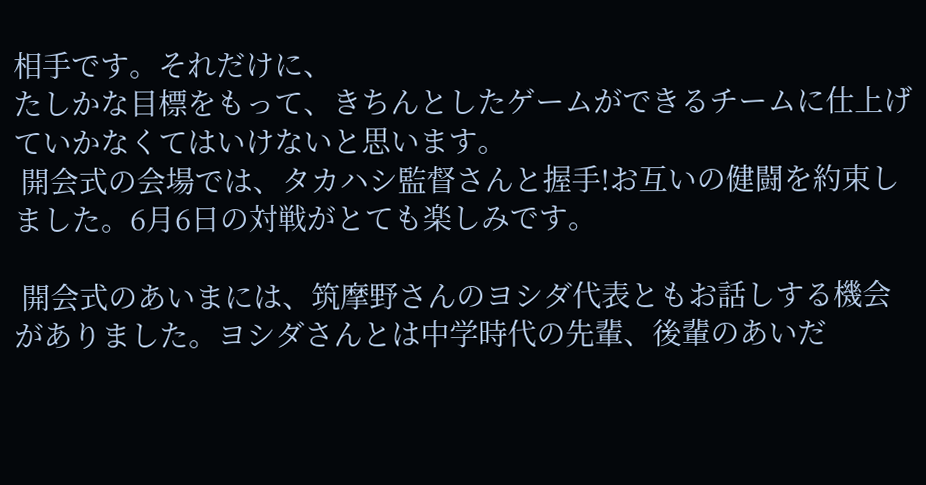相手です。それだけに、
たしかな目標をもって、きちんとしたゲームができるチームに仕上げていかなくてはいけないと思います。
 開会式の会場では、タカハシ監督さんと握手!お互いの健闘を約束しました。6月6日の対戦がとても楽しみです。

 開会式のあいまには、筑摩野さんのヨシダ代表ともお話しする機会がありました。ヨシダさんとは中学時代の先輩、後輩のあいだ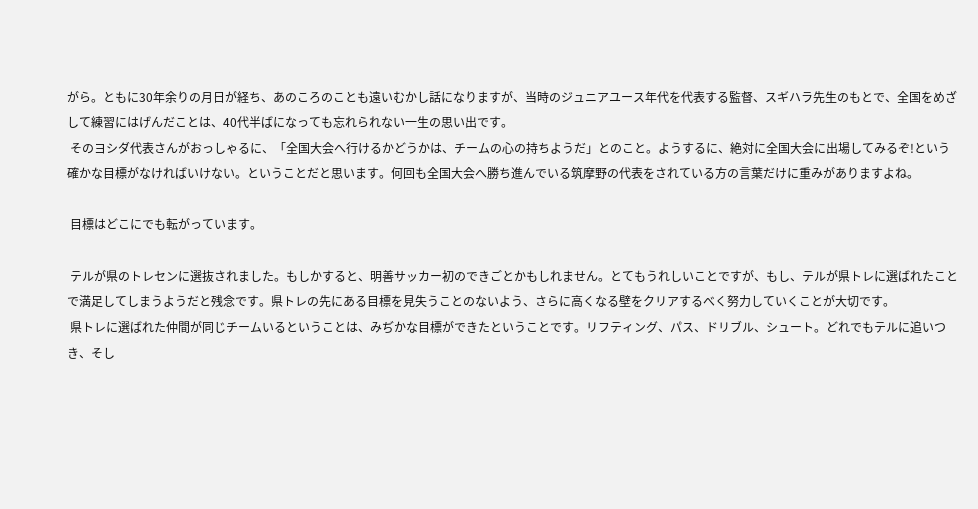がら。ともに30年余りの月日が経ち、あのころのことも遠いむかし話になりますが、当時のジュニアユース年代を代表する監督、スギハラ先生のもとで、全国をめざして練習にはげんだことは、40代半ばになっても忘れられない一生の思い出です。
 そのヨシダ代表さんがおっしゃるに、「全国大会へ行けるかどうかは、チームの心の持ちようだ」とのこと。ようするに、絶対に全国大会に出場してみるぞ!という
確かな目標がなければいけない。ということだと思います。何回も全国大会へ勝ち進んでいる筑摩野の代表をされている方の言葉だけに重みがありますよね。

 目標はどこにでも転がっています。

 テルが県のトレセンに選抜されました。もしかすると、明善サッカー初のできごとかもしれません。とてもうれしいことですが、もし、テルが県トレに選ばれたことで満足してしまうようだと残念です。県トレの先にある目標を見失うことのないよう、さらに高くなる壁をクリアするべく努力していくことが大切です。
 県トレに選ばれた仲間が同じチームいるということは、みぢかな目標ができたということです。リフティング、パス、ドリブル、シュート。どれでもテルに追いつき、そし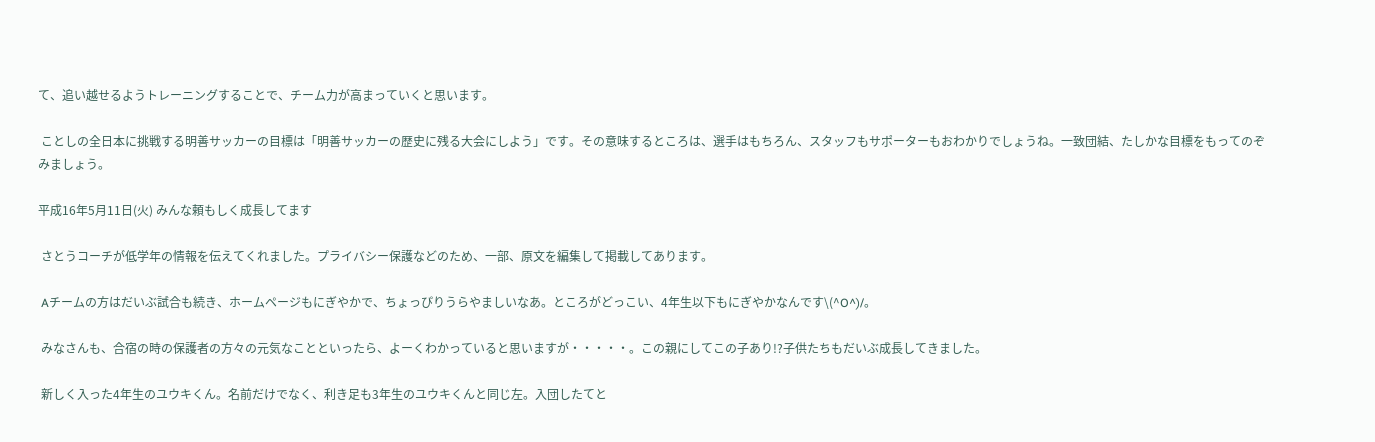て、追い越せるようトレーニングすることで、チーム力が高まっていくと思います。

 ことしの全日本に挑戦する明善サッカーの目標は「明善サッカーの歴史に残る大会にしよう」です。その意味するところは、選手はもちろん、スタッフもサポーターもおわかりでしょうね。一致団結、たしかな目標をもってのぞみましょう。

平成16年5月11日(火) みんな頼もしく成長してます

 さとうコーチが低学年の情報を伝えてくれました。プライバシー保護などのため、一部、原文を編集して掲載してあります。

 Aチームの方はだいぶ試合も続き、ホームページもにぎやかで、ちょっぴりうらやましいなあ。ところがどっこい、4年生以下もにぎやかなんです\(^O^)/。

 みなさんも、合宿の時の保護者の方々の元気なことといったら、よーくわかっていると思いますが・・・・・。この親にしてこの子あり!?子供たちもだいぶ成長してきました。

 新しく入った4年生のユウキくん。名前だけでなく、利き足も3年生のユウキくんと同じ左。入団したてと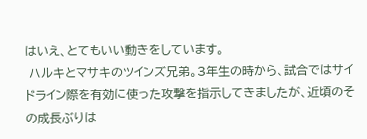はいえ、とてもいい動きをしています。
 ハルキとマサキのツインズ兄弟。3年生の時から、試合ではサイドライン際を有効に使った攻撃を指示してきましたが、近頃のその成長ぶりは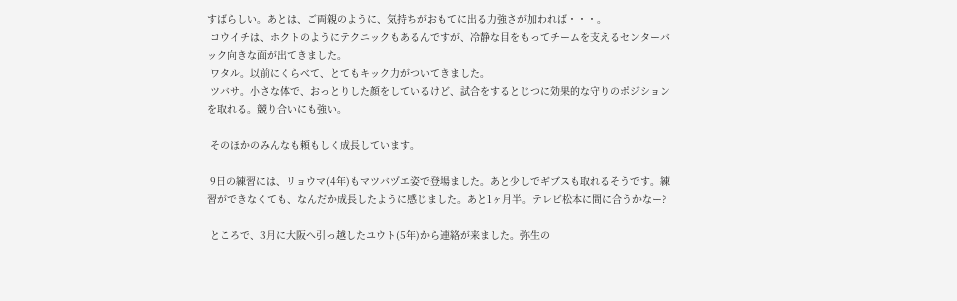すばらしい。あとは、ご両親のように、気持ちがおもてに出る力強さが加われば・・・。
 コウイチは、ホクトのようにテクニックもあるんですが、冷静な目をもってチームを支えるセンターバック向きな面が出てきました。
 ワタル。以前にくらべて、とてもキック力がついてきました。
 ツバサ。小さな体で、おっとりした顔をしているけど、試合をするとじつに効果的な守りのポジションを取れる。競り合いにも強い。

 そのほかのみんなも頼もしく成長しています。

 9日の練習には、リョウマ(4年)もマツバヅエ姿で登場ました。あと少しでギブスも取れるそうです。練習ができなくても、なんだか成長したように感じました。あと1ヶ月半。テレビ松本に間に合うかなー?

 ところで、3月に大阪へ引っ越したユウト(5年)から連絡が来ました。弥生の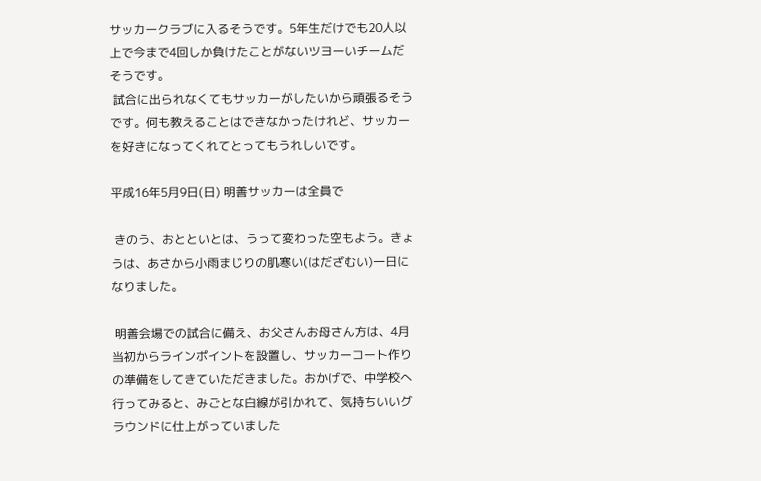サッカークラブに入るそうです。5年生だけでも20人以上で今まで4回しか負けたことがないツヨーいチームだそうです。
 試合に出られなくてもサッカーがしたいから頑張るそうです。何も教えることはできなかったけれど、サッカーを好きになってくれてとってもうれしいです。

平成16年5月9日(日) 明善サッカーは全員で

 きのう、おとといとは、うって変わった空もよう。きょうは、あさから小雨まじりの肌寒い(はだざむい)一日になりました。

 明善会場での試合に備え、お父さんお母さん方は、4月当初からラインポイントを設置し、サッカーコート作りの準備をしてきていただきました。おかげで、中学校へ行ってみると、みごとな白線が引かれて、気持ちいいグラウンドに仕上がっていました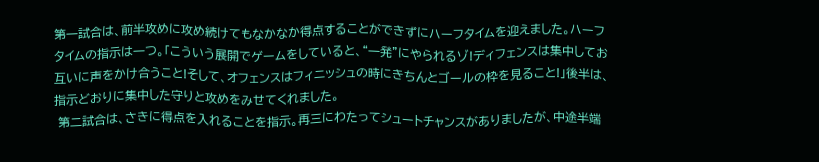第一試合は、前半攻めに攻め続けてもなかなか得点することができずにハーフタイムを迎えました。ハーフタイムの指示は一つ。「こういう展開でゲームをしていると、“一発”にやられるゾ!ディフェンスは集中してお互いに声をかけ合うこと!そして、オフェンスはフィニッシュの時にきちんとゴールの枠を見ること!」後半は、指示どおりに集中した守りと攻めをみせてくれました。
 第二試合は、さきに得点を入れることを指示。再三にわたってシュートチャンスがありましたが、中途半端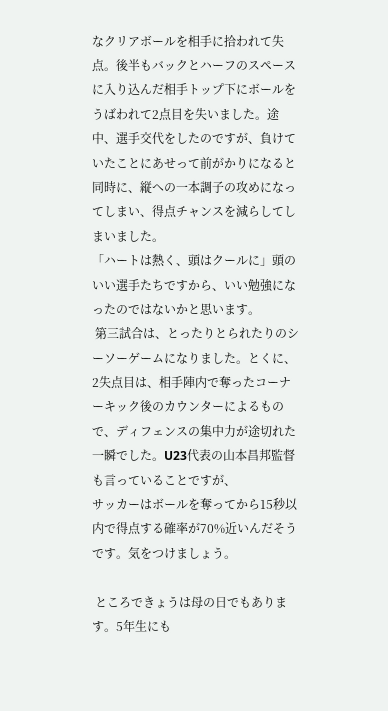なクリアボールを相手に拾われて失点。後半もバックとハーフのスペースに入り込んだ相手トップ下にボールをうばわれて2点目を失いました。途中、選手交代をしたのですが、負けていたことにあせって前がかりになると同時に、縦への一本調子の攻めになってしまい、得点チャンスを減らしてしまいました。
「ハートは熱く、頭はクールに」頭のいい選手たちですから、いい勉強になったのではないかと思います。
 第三試合は、とったりとられたりのシーソーゲームになりました。とくに、2失点目は、相手陣内で奪ったコーナーキック後のカウンターによるもので、ディフェンスの集中力が途切れた一瞬でした。U23代表の山本昌邦監督も言っていることですが、
サッカーはボールを奪ってから15秒以内で得点する確率が70%近いんだそうです。気をつけましょう。

 ところできょうは母の日でもあります。5年生にも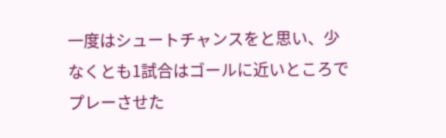一度はシュートチャンスをと思い、少なくとも1試合はゴールに近いところでプレーさせた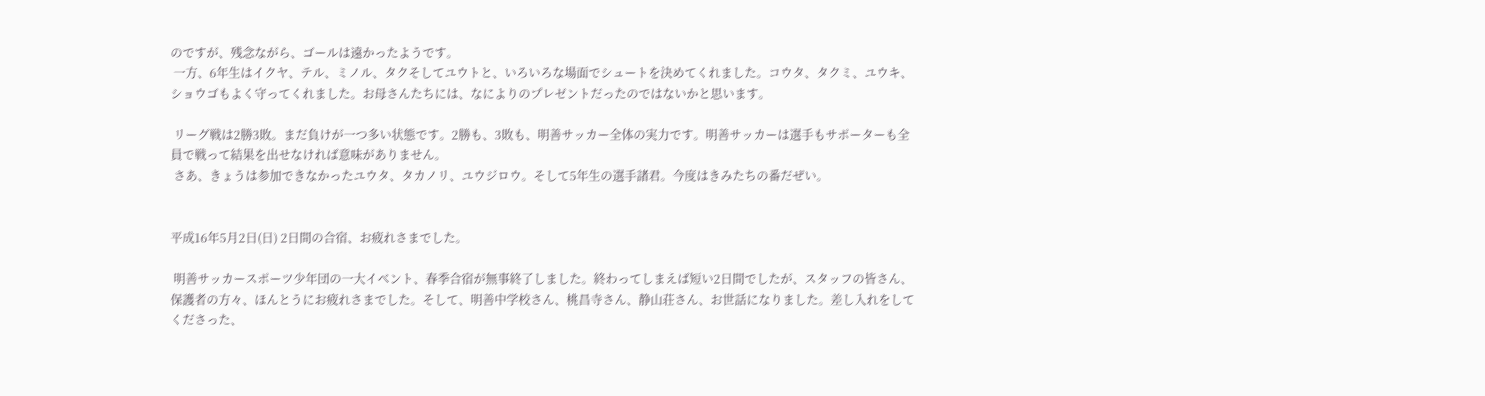のですが、残念ながら、ゴールは遠かったようです。
 一方、6年生はイクヤ、テル、ミノル、タクそしてユウトと、いろいろな場面でシュートを決めてくれました。コウタ、タクミ、ユウキ、ショウゴもよく守ってくれました。お母さんたちには、なによりのプレゼントだったのではないかと思います。

 リーグ戦は2勝3敗。まだ負けが一つ多い状態です。2勝も、3敗も、明善サッカー全体の実力です。明善サッカーは選手もサポーターも全員で戦って結果を出せなければ意味がありません。
 さあ、きょうは参加できなかったユウタ、タカノリ、ユウジロウ。そして5年生の選手諸君。今度はきみたちの番だぜい。


平成16年5月2日(日) 2日間の合宿、お疲れさまでした。

 明善サッカースポーツ少年団の一大イベント、春季合宿が無事終了しました。終わってしまえば短い2日間でしたが、スタッフの皆さん、保護者の方々、ほんとうにお疲れさまでした。そして、明善中学校さん、桃昌寺さん、静山荘さん、お世話になりました。差し入れをしてくださった、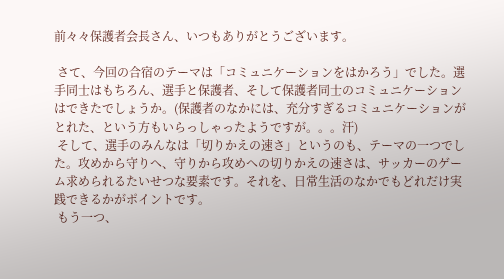前々々保護者会長さん、いつもありがとうございます。

 さて、今回の合宿のテーマは「コミュニケーションをはかろう」でした。選手同士はもちろん、選手と保護者、そして保護者同士のコミュニケーションはできたでしょうか。(保護者のなかには、充分すぎるコミュニケーションがとれた、という方もいらっしゃったようですが。。。汗)
 そして、選手のみんなは「切りかえの速さ」というのも、テーマの一つでした。攻めから守りへ、守りから攻めへの切りかえの速さは、サッカーのゲーム求められるたいせつな要素です。それを、日常生活のなかでもどれだけ実践できるかがポイントです。
 もう一つ、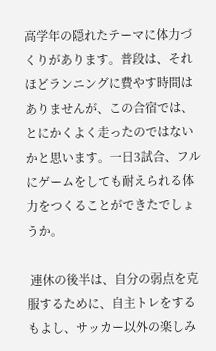高学年の隠れたテーマに体力づくりがあります。普段は、それほどランニングに費やす時間はありませんが、この合宿では、とにかくよく走ったのではないかと思います。一日3試合、フルにゲームをしても耐えられる体力をつくることができたでしょうか。

 連休の後半は、自分の弱点を克服するために、自主トレをするもよし、サッカー以外の楽しみ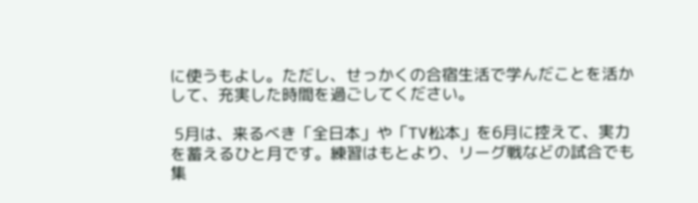に使うもよし。ただし、せっかくの合宿生活で学んだことを活かして、充実した時間を過ごしてください。

 5月は、来るべき「全日本」や「TV松本」を6月に控えて、実力を蓄えるひと月です。練習はもとより、リーグ戦などの試合でも集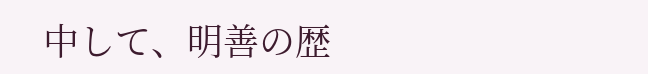中して、明善の歴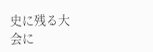史に残る大会に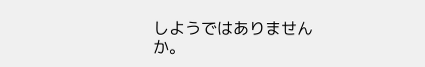しようではありませんか。